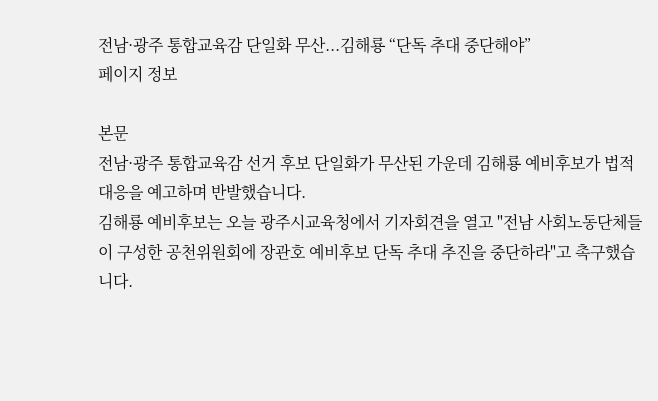전남·광주 통합교육감 단일화 무산...김해룡 “단독 추대 중단해야”
페이지 정보

본문
전남·광주 통합교육감 선거 후보 단일화가 무산된 가운데 김해룡 예비후보가 법적 대응을 예고하며 반발했습니다.
김해룡 예비후보는 오늘 광주시교육청에서 기자회견을 열고 "전남 사회노동단체들이 구성한 공천위원회에 장관호 예비후보 단독 추대 추진을 중단하라"고 촉구했습니다.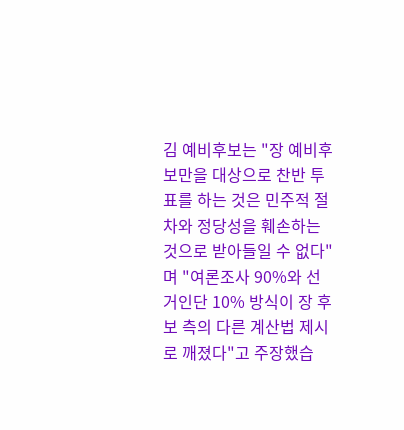김 예비후보는 "장 예비후보만을 대상으로 찬반 투표를 하는 것은 민주적 절차와 정당성을 훼손하는 것으로 받아들일 수 없다"며 "여론조사 90%와 선거인단 10% 방식이 장 후보 측의 다른 계산법 제시로 깨졌다"고 주장했습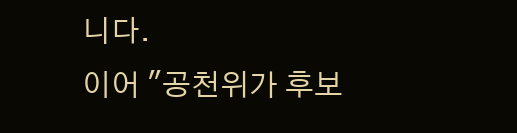니다.
이어 "공천위가 후보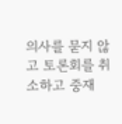의사를 묻지 않고 토론회를 취소하고 중재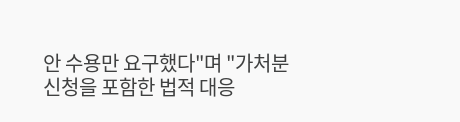안 수용만 요구했다"며 "가처분 신청을 포함한 법적 대응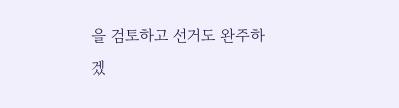을 검토하고 선거도 완주하겠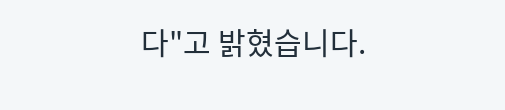다"고 밝혔습니다.